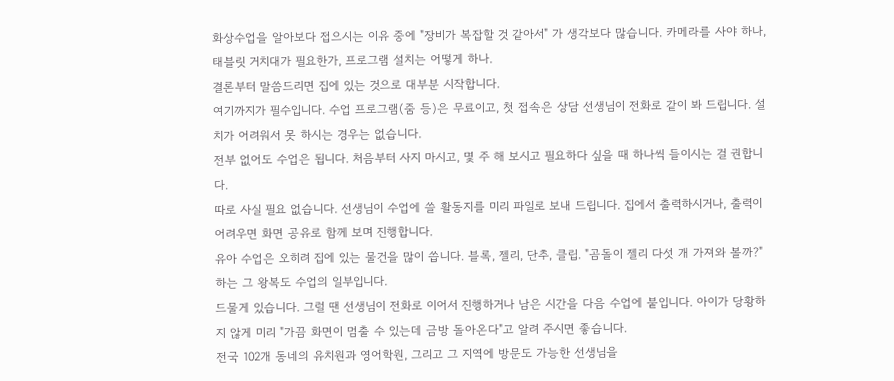화상수업을 알아보다 접으시는 이유 중에 "장비가 복잡할 것 같아서" 가 생각보다 많습니다. 카메라를 사야 하나, 태블릿 거치대가 필요한가, 프로그램 설치는 어떻게 하나.
결론부터 말씀드리면 집에 있는 것으로 대부분 시작합니다.
여기까지가 필수입니다. 수업 프로그램(줌 등)은 무료이고, 첫 접속은 상담 선생님이 전화로 같이 봐 드립니다. 설치가 어려워서 못 하시는 경우는 없습니다.
전부 없어도 수업은 됩니다. 처음부터 사지 마시고, 몇 주 해 보시고 필요하다 싶을 때 하나씩 들이시는 걸 권합니다.
따로 사실 필요 없습니다. 선생님이 수업에 쓸 활동지를 미리 파일로 보내 드립니다. 집에서 출력하시거나, 출력이 어려우면 화면 공유로 함께 보며 진행합니다.
유아 수업은 오히려 집에 있는 물건을 많이 씁니다. 블록, 젤리, 단추, 클립. "곰돌이 젤리 다섯 개 가져와 볼까?" 하는 그 왕복도 수업의 일부입니다.
드물게 있습니다. 그럴 땐 선생님이 전화로 이어서 진행하거나 남은 시간을 다음 수업에 붙입니다. 아이가 당황하지 않게 미리 "가끔 화면이 멈출 수 있는데 금방 돌아온다"고 알려 주시면 좋습니다.
전국 102개 동네의 유치원과 영어학원, 그리고 그 지역에 방문도 가능한 선생님을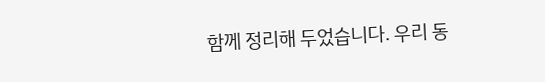함께 정리해 두었습니다. 우리 동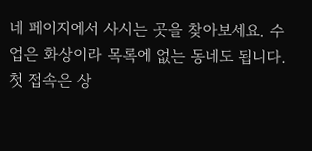네 페이지에서 사시는 곳을 찾아보세요. 수업은 화상이라 목록에 없는 동네도 됩니다.
첫 접속은 상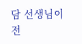담 선생님이 전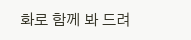화로 함께 봐 드려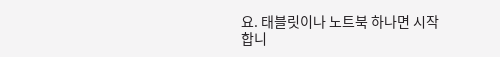요. 태블릿이나 노트북 하나면 시작합니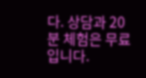다. 상담과 20분 체험은 무료입니다.